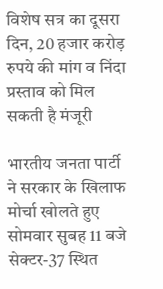विशेष सत्र का दूसरा दिन, 20 हजार करोड़ रुपये की मांग व निंदा प्रस्ताव को मिल सकती है मंजूरी

भारतीय जनता पार्टी ने सरकार के खिलाफ मोर्चा खोलते हुए सोमवार सुबह 11 बजे सेक्टर-37 स्थित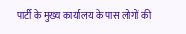पार्टी के मुख्य कार्यालय के पास लोगों की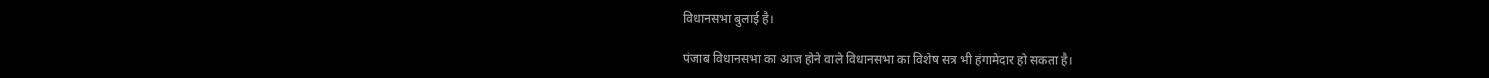विधानसभा बुलाई है।

पंजाब विधानसभा का आज होने वाले विधानसभा का विशेष सत्र भी हंगामेदार हो सकता है।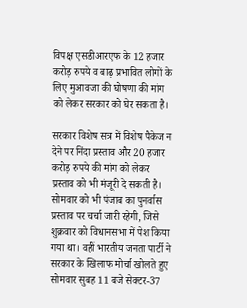विपक्ष एसडीआरएफ के 12 हजार करोड़ रुपये व बाढ़ प्रभावित लोगों के लिए मुआवजा की घोषणा की मांग को लेकर सरकार को घेर सकता है।

सरकार विशेष सत्र में विशेष पैकेज न देने पर निंदा प्रस्ताव और 20 हजार करोड़ रुपये की मांग को लेकर प्रस्ताव को भी मंजूरी दे सकती है। सोमवार को भी पंजाब का पुनर्वास प्रस्ताव पर चर्चा जारी रहेगी, जिसे शुक्रवार को विधानसभा में पेश किया गया था। वहीं भारतीय जनता पार्टी ने सरकार के खिलाफ मोर्चा खोलते हुए सोमवार सुबह 11 बजे सेक्टर-37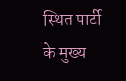स्थित पार्टी के मुख्य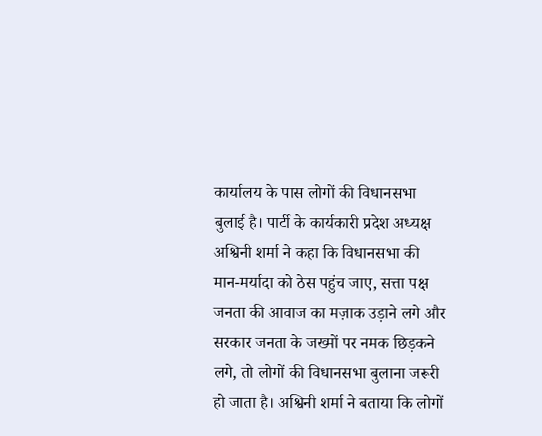कार्यालय के पास लोगों की विधानसभा बुलाई है। पार्टी के कार्यकारी प्रदेश अध्यक्ष अश्विनी शर्मा ने कहा कि विधानसभा की मान-मर्यादा को ठेस पहुंच जाए, सत्ता पक्ष जनता की आवाज का मज़ाक उड़ाने लगे और सरकार जनता के जख्मों पर नमक छिड़कने लगे, तो लोगों की विधानसभा बुलाना जरूरी हो जाता है। अश्विनी शर्मा ने बताया कि लोगों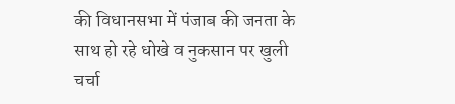की विधानसभा में पंजाब की जनता के साथ हो रहे धोखे व नुकसान पर खुली चर्चा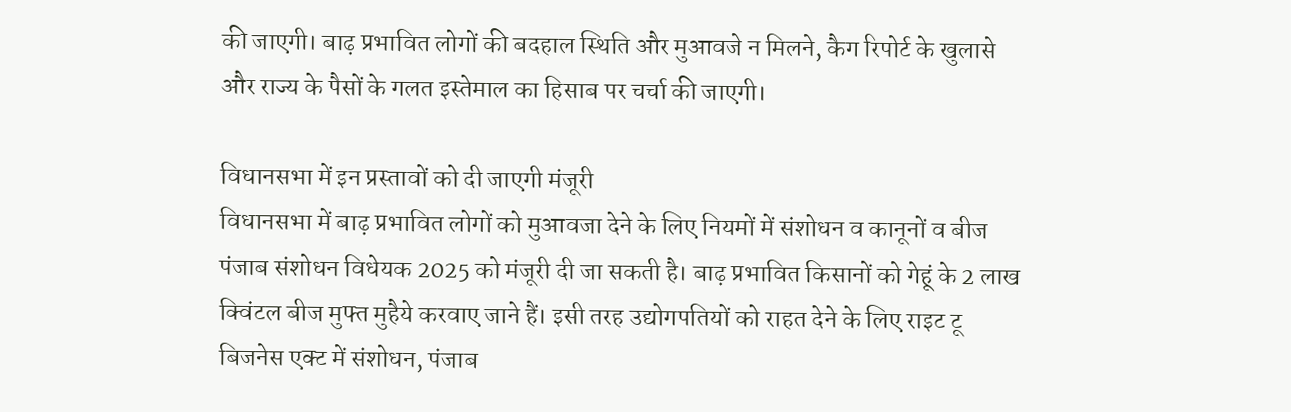की जाएगी। बाढ़ प्रभावित लोगों की बदहाल स्थिति और मुआवजे न मिलने, कैग रिपोर्ट के खुलासे और राज्य के पैसों के गलत इस्तेमाल का हिसाब पर चर्चा की जाएगी।

विधानसभा में इन प्रस्तावों को दी जाएगी मंजूरी
विधानसभा में बाढ़ प्रभावित लोगों को मुआवजा देने के लिए नियमों में संशोधन व कानूनों व बीज पंजाब संशोधन विधेयक 2025 को मंजूरी दी जा सकती है। बाढ़ प्रभावित किसानों को गेहूं के 2 लाख क्विंटल बीज मुफ्त मुहैये करवाए जाने हैं। इसी तरह उद्योगपतियों को राहत देने के लिए राइट टू बिजनेस एक्ट में संशोधन, पंजाब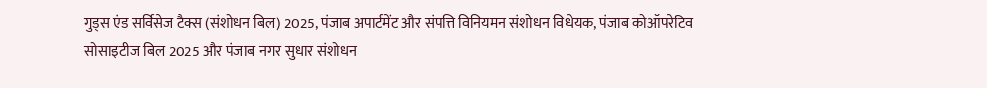गुड्स एंड सर्विसेज टैक्स (संशोधन बिल) 2025, पंजाब अपार्टमेंट और संपत्ति विनियमन संशोधन विधेयक, पंजाब कोऑपरेटिव सोसाइटीज बिल 2025 और पंजाब नगर सुधार संशोधन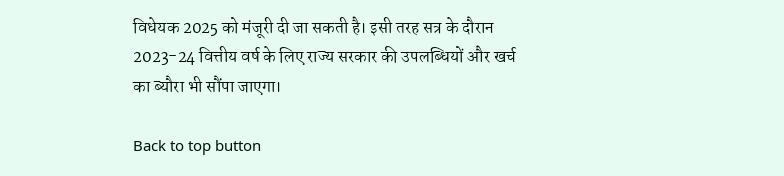विधेयक 2025 को मंजूरी दी जा सकती है। इसी तरह सत्र के दौरान 2023-24 वित्तीय वर्ष के लिए राज्य सरकार की उपलब्धियों और खर्च का ब्यौरा भी सौंपा जाएगा।

Back to top button